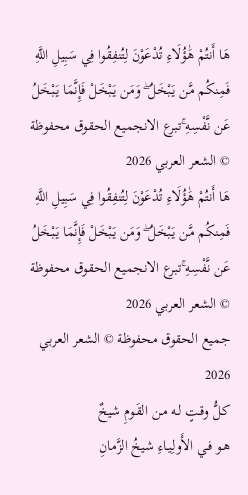هَا أَنتُمْ هَٰؤُلَاءِ تُدْعَوْنَ لِتُنفِقُوا فِي سَبِيلِ اللَّهِ فَمِنكُم مَّن يَبْخَلُ ۖ وَمَن يَبْخَلْ فَإِنَّمَا يَبْخَلُ عَن نَّفْسِهِ ۚتبرع الانجميع الحقوق محفوظة © الشعر العربي 2026
هَا أَنتُمْ هَٰؤُلَاءِ تُدْعَوْنَ لِتُنفِقُوا فِي سَبِيلِ اللَّهِ فَمِنكُم مَّن يَبْخَلُ ۖ وَمَن يَبْخَلْ فَإِنَّمَا يَبْخَلُ عَن نَّفْسِهِ ۚتبرع الانجميع الحقوق محفوظة © الشعر العربي 2026
جميع الحقوق محفوظة © الشعر العربي 2026
كـلُّ وقـتٍ لـه مـن القَـومِ شيخٌ
هـو فـي الأَولِيـاءِ شيخُ الزَّمانِ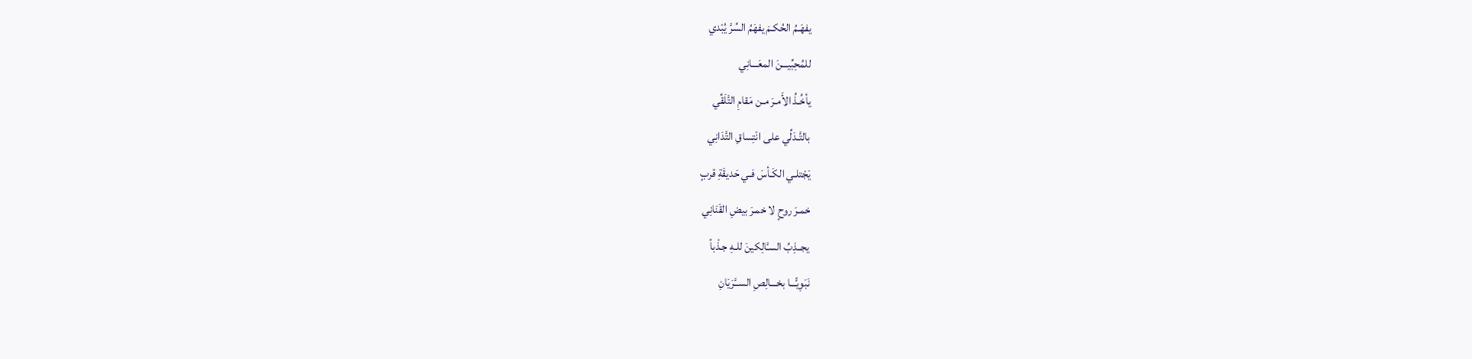يفهَـمُ الحُكـمَ يفهَمُ السِّرَّ يُبْدي
للمُحِبِّيـــنَ المعَـــانِي
يأخُـذُ الأَمـرَ مـن مَقامِ التَّلَقِّي
بالتَّـدَلِّي على انْتِساقِ التَّدَانِي
يَجْتلـي الكَـأسَ فـي حَديقَةِ قربٍ
خمـرَ روحٍ لا خمـرَ بيضِ القَنَانِي
يجــذِبُ السـَّالِكينَ للـهِ جـذْباً
نَبَوِيًّـــا بخـــالِصِ الســَّرَيَانِ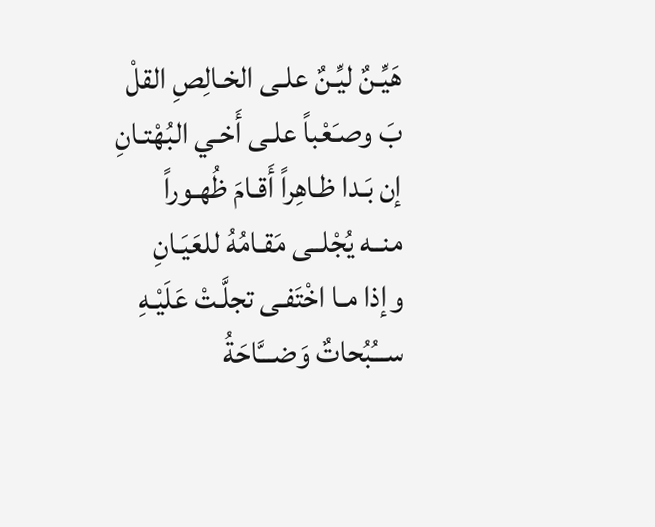هَيِّـنٌ ليِّـنٌ علـى الخـالِصِ القلْ
بَ وصـَعْباً علـى أَخـي البُهْتـانِ
إن بَـدا ظـاهِراً أَقـامَ ظُهـوراً
منــه يُجْلــى مَقـامُهُ للعَيَـانِ
وإذا مـا اخْتَفـى تجلَّـتْ عَلَيْـهِ
ســـُبُحاتٌ وَضـــَّاحَةُ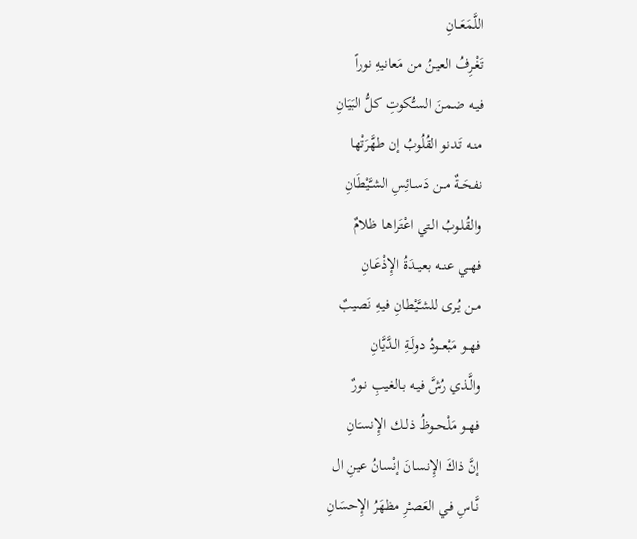اللَّمَعَــانِ
تَغْـرِفُ العيـنُ من مَعانيهِ نوراً
فيـه ضـمنَ السـُّكوتِ كلُّ البَيَانِ
منـه تَـدنو القُلُوبُ إن طهَّرَتْها
نفحَــةٌ مــن دَسـائِسِ الشـَّيْطَانِ
والقُلـوبُ الـتي اعْتَراهـا ظلامٌ
فهــي عنــه بعيــدَةُ الإِذْعَـانِ
مـن يُـرى للشـَّيْطانِ فيـهِ نَصيبٌ
فهــو مَبْعــودُ دولَـةِ الـدَّيَّانِ
والَّـذي رُشَّ فيـه بـالغيبِ نـورٌ
فهــو مَلْحــوظُ ذلــك الإِنسـَانِ
إنَّ ذاكَ الإِنسـانَ إنْسانُ عينِ ال
نَّـاسِ فـي العَصـْرِ مظهَرُ الإِحسَانِ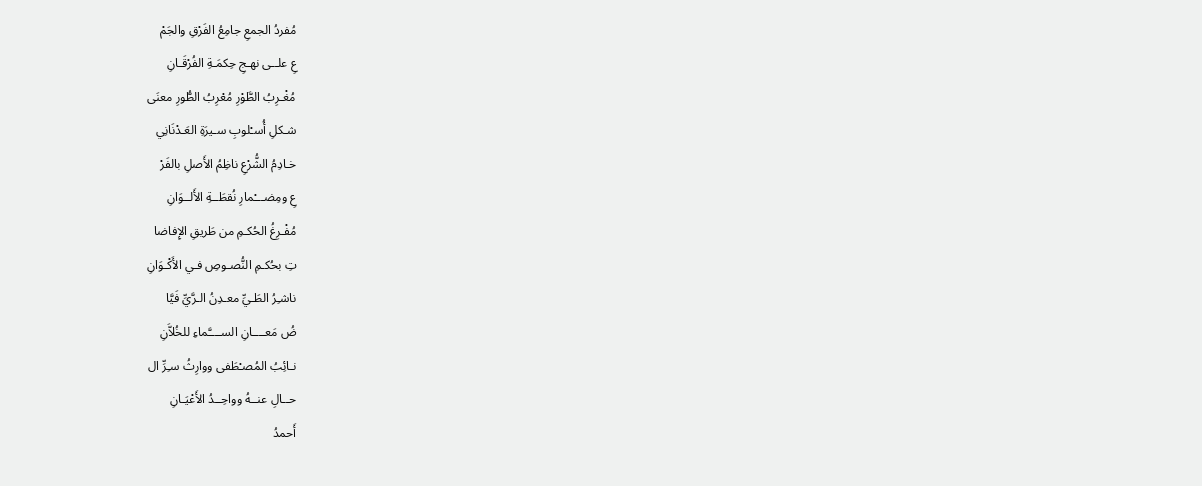مُفردُ الجمعِ جامِعُ الفَرْقِ والجَمْ
عِ علــى نهـجِ حِكمَـةِ الفُرْقَـانِ
مُغْـرِبُ الطَّوْرِ مُعْرِبُ الطُّورِ معنَى
شـكلِ أُسـْلوبِ سـيرَةِ العَـدْنَانِي
خـادِمُ الشُّرْعِ ناظِمُ الأَصلِ بالفَرْ
عِ ومِضـــْمارِ نُقطَــةِ الأَلــوَانِ
مُفْـرِغُ الحُكـمِ من طَريقِ الإِفاضا
تِ بحُكـمِ النُّصـوصِ فـي الأَكْـوَانِ
ناشـِرُ الطَـيِّ معـدِنُ الـرَّيِّ فَيَّا
ضُ مَعــــانِ الســــَّماءِ للخُلاَّنِ
نـائِبُ المُصـْطَفى ووارِثُ سـِرِّ ال
حــالِ عنــهُ وواحِــدُ الأَعْيَـانِ
أَحمدُ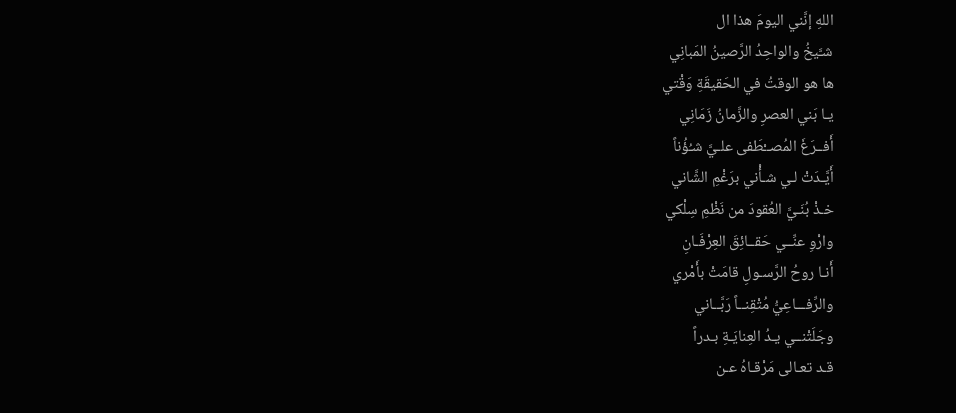اللهِ إنَّني اليومَ هذا ال
شـَّيخُ والواحِدُ الرَّصينُ المَبانِي
ها هو الوقتُ في الحَقيقَةِ وَقْتي
يـا بَني العصرِ والزَّمانُ زَمَانِي
أَفــرَغَ المُصــْطَفى علـيَّ شـُؤُناً
أَيَّـدَتْ لـي شـأْني برَغْمِ الشَّاني
خـذْ بُنَـيَّ العُقودَ من نَظْمِ سِلْكي
وارْوِ عنِّــي حَقــائِقَ العِرْفَـانِ
أَنـا روحُ الرَّسـولِ قامَتْ بأَمْري
والرِّفـــاعِيُّ مُتْقِنــاً رَبَّــاني
وجَلَتْنــي يـدُ العِنايَـةِ بـدراً
قـد تعـالى مَرْقـاهُ عـن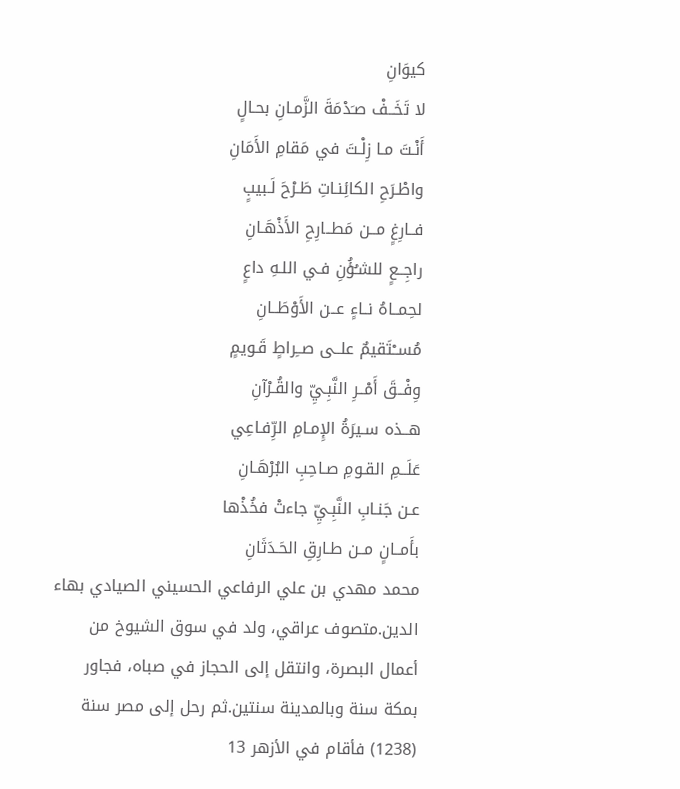كيوَانِ
لا تَخَــفْ صـَدْمَةَ الزَّمـانِ بحـالٍ
أَنْـتَ مـا زِلْـتَ في مَقامِ الأَمَانِ
واطْـرَحِ الكائِنـاتِ طَـرْحَ لَـبيبٍ
فــارِغٍ مــن مَطــارِحِ الأَذْهَـانِ
راجِــعٍ للشـُؤُنِ فـي اللـهِ داعٍ
لحِمــاهُ نــاءٍ عــن الأَوْطَــانِ
مُســْتَقيمٌ علــى صــِراطٍ قَـويمٍ
وِفْــقَ أَمْــرِ النَّبِـيِّ والقُـرْآنِ
هــذه سـيرَةُ الإِمـامِ الرِّفـاعِي
عَلَــمِ القـومِ صـاحِبِ البُرْهَـانِ
عـن جَنـابِ النَّبِـيِّ جاءتْ فخُذْها
بأَمــانٍ مــن طـارِقِ الحَـدَثَانِ
محمد مهدي بن علي الرفاعي الحسيني الصيادي بهاء الدين.متصوف عراقي، ولد في سوق الشيوخ من أعمال البصرة، وانتقل إلى الحجاز في صباه، فجاور بمكة سنة وبالمدينة سنتين.ثم رحل إلى مصر سنة (1238) فأقام في الأزهر 13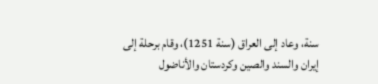سنة، وعاد إلى العراق (سنة 1251)، وقام برحلة إلى إيران والسند والصين وكردستان والأناضول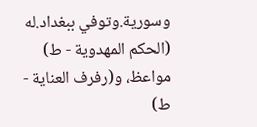وسورية.وتوفي ببغداد.له (الحكم المهدوية - ط) مواعظ، و(رفرف العناية - ط)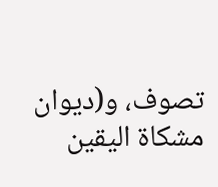تصوف، و(ديوان مشكاة اليقين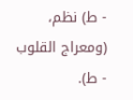- ط) نظم، (ومعراج القلوب - ط).